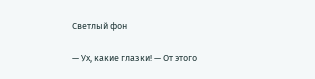Светлый фон

— Ух, какие глазки! — От этого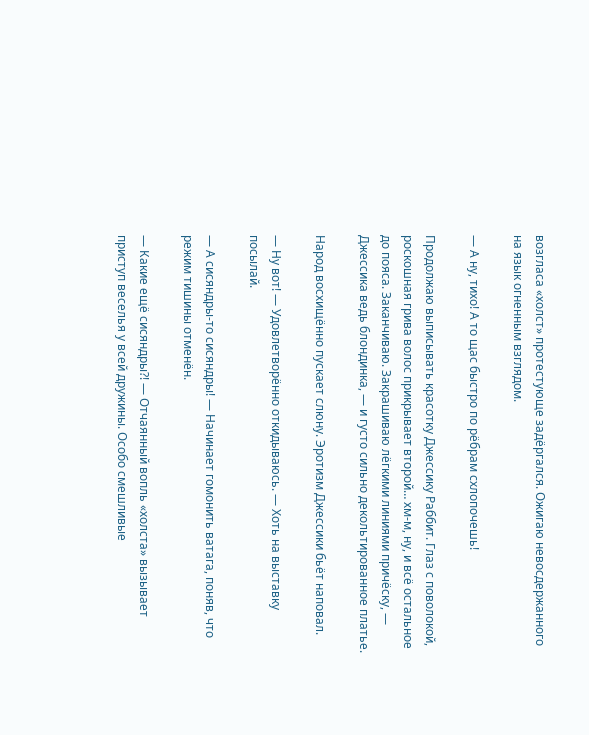возгласа «холст» протестующе задёргался. Ожигаю невосдержанного на язык огненным взглядом.

— А ну, тихо! А то щас быстро по рёбрам схлопочешь!

Продолжаю выписывать красотку Джессику Раббит. Глаз с поволокой, роскошная грива волос прикрывает второй… хм-м, ну, и всё остальное до пояса. Заканчиваю. Закрашиваю лёгкими линиями причёску, — Джессика ведь блондинка, — и густо сильно декольтированное платье.

Народ восхищённо пускает слюну. Эротизм Джессики бьёт наповал.

— Ну вот! — Удовлетворённо откидываюсь. — Хоть на выставку посылай.

— А сисяндры-то сисяндры! — Начинает гомонить ватага, поняв, что режим тишины отменён.

— Какие ещё сисяндры?! — Отчаянный вопль «холста» вызывает приступ веселья у всей дружины. Особо смешливые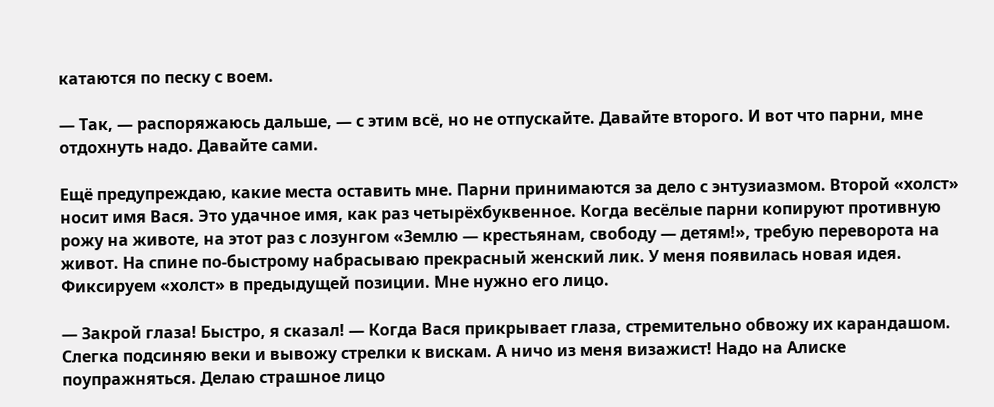катаются по песку с воем.

— Так, — распоряжаюсь дальше, — с этим всё, но не отпускайте. Давайте второго. И вот что парни, мне отдохнуть надо. Давайте сами.

Ещё предупреждаю, какие места оставить мне. Парни принимаются за дело с энтузиазмом. Второй «холст» носит имя Вася. Это удачное имя, как раз четырёхбуквенное. Когда весёлые парни копируют противную рожу на животе, на этот раз с лозунгом «Землю — крестьянам, свободу — детям!», требую переворота на живот. На спине по-быстрому набрасываю прекрасный женский лик. У меня появилась новая идея. Фиксируем «холст» в предыдущей позиции. Мне нужно его лицо.

— Закрой глаза! Быстро, я сказал! — Когда Вася прикрывает глаза, стремительно обвожу их карандашом. Слегка подсиняю веки и вывожу стрелки к вискам. А ничо из меня визажист! Надо на Алиске поупражняться. Делаю страшное лицо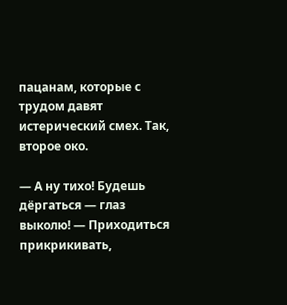пацанам, которые с трудом давят истерический смех. Так, второе око.

— А ну тихо! Будешь дёргаться — глаз выколю! — Приходиться прикрикивать,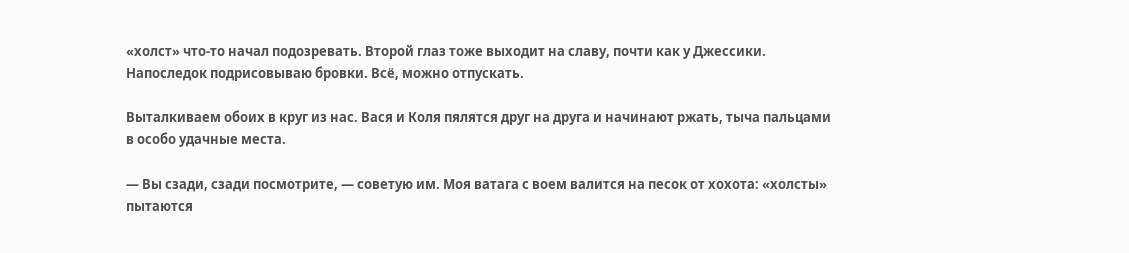«холст» что-то начал подозревать. Второй глаз тоже выходит на славу, почти как у Джессики. Напоследок подрисовываю бровки. Всё, можно отпускать.

Выталкиваем обоих в круг из нас. Вася и Коля пялятся друг на друга и начинают ржать, тыча пальцами в особо удачные места.

— Вы сзади, сзади посмотрите, — советую им. Моя ватага с воем валится на песок от хохота: «холсты» пытаются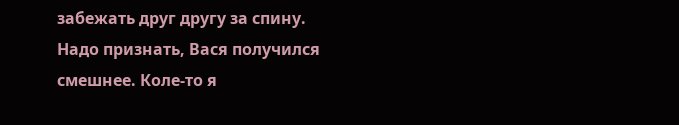забежать друг другу за спину. Надо признать, Вася получился смешнее. Коле-то я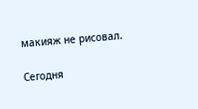макияж не рисовал.

Сегодня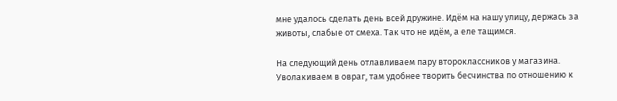мне удалось сделать день всей дружине. Идём на нашу улицу, держась за животы, слабые от смеха. Так что не идём, а еле тащимся.

На следующий день отлавливаем пару второклассников у магазина. Уволакиваем в овраг, там удобнее творить бесчинства по отношению к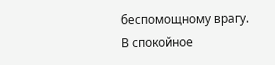беспомощному врагу. В спокойное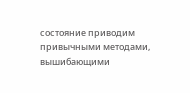состояние приводим привычными методами, вышибающими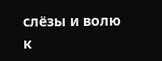слёзы и волю к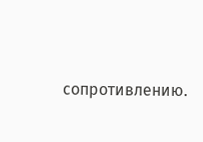сопротивлению.